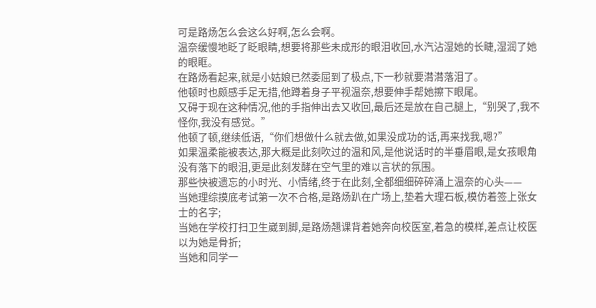可是路炀怎么会这么好啊,怎么会啊。
温奈缓慢地眨了眨眼睛,想要将那些未成形的眼泪收回,水汽沾湿她的长睫,湿润了她的眼眶。
在路炀看起来,就是小姑娘已然委屈到了极点,下一秒就要潸潸落泪了。
他顿时也颇感手足无措,他蹲着身子平视温奈,想要伸手帮她擦下眼尾。
又碍于现在这种情况,他的手指伸出去又收回,最后还是放在自己腿上,“别哭了,我不怪你,我没有感觉。”
他顿了顿,继续低语,“你们想做什么就去做,如果没成功的话,再来找我,嗯?”
如果温柔能被表达,那大概是此刻吹过的温和风,是他说话时的半垂眉眼,是女孩眼角没有落下的眼泪,更是此刻发酵在空气里的难以言状的氛围。
那些快被遗忘的小时光、小情绪,终于在此刻,全都细细碎碎涌上温奈的心头——
当她理综摸底考试第一次不合格,是路炀趴在广场上,垫着大理石板,模仿着签上张女士的名字;
当她在学校打扫卫生崴到脚,是路炀翘课背着她奔向校医室,着急的模样,差点让校医以为她是骨折;
当她和同学一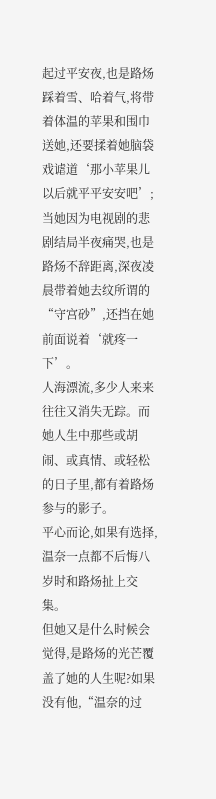起过平安夜,也是路炀踩着雪、哈着气,将带着体温的苹果和围巾送她,还要揉着她脑袋戏谑道‘那小苹果儿以后就平平安安吧’;
当她因为电视剧的悲剧结局半夜痛哭,也是路炀不辞距离,深夜凌晨带着她去纹所谓的“守宫砂”,还挡在她前面说着‘就疼一下’。
人海漂流,多少人来来往往又消失无踪。而她人生中那些或胡闹、或真情、或轻松的日子里,都有着路炀参与的影子。
平心而论,如果有选择,温奈一点都不后悔八岁时和路炀扯上交集。
但她又是什么时候会觉得,是路炀的光芒覆盖了她的人生呢?如果没有他,“温奈的过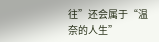往”还会属于“温奈的人生”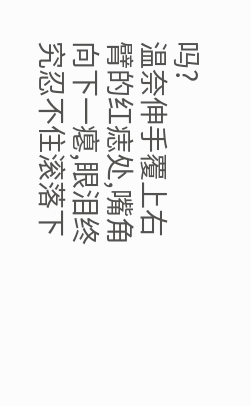吗?
温奈伸手覆上右臂的红痣处,嘴角向下一瘪,眼泪终究忍不住滚落下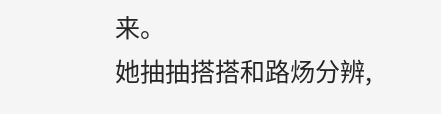来。
她抽抽搭搭和路炀分辨,